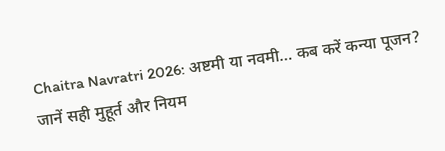Chaitra Navratri 2026: अष्टमी या नवमी… कब करें कन्या पूजन? जानें सही मुहूर्त और नियम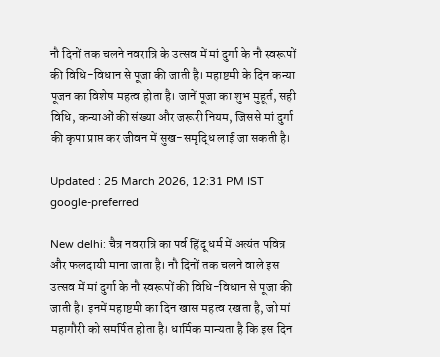नौ दिनों तक चलने नवरात्रि के उत्सव में मां दुर्गा के नौ स्वरूपों की विधि-विधान से पूजा की जाती है। महाष्टमी के दिन कन्या पूजन का विशेष महत्व होता है। जानें पूजा का शुभ मुहूर्त, सही विधि, कन्याओं की संख्या और जरूरी नियम, जिससे मां दुर्गा की कृपा प्राप्त कर जीवन में सुख-समृद्धि लाई जा सकती है।

Updated : 25 March 2026, 12:31 PM IST
google-preferred

New delhi: चैत्र नवरात्रि का पर्व हिंदू धर्म में अत्यंत पवित्र और फलदायी माना जाता है। नौ दिनों तक चलने वाले इस उत्सव में मां दुर्गा के नौ स्वरूपों की विधि-विधान से पूजा की जाती है। इनमें महाष्टमी का दिन खास महत्व रखता है, जो मां महागौरी को समर्पित होता है। धार्मिक मान्यता है कि इस दिन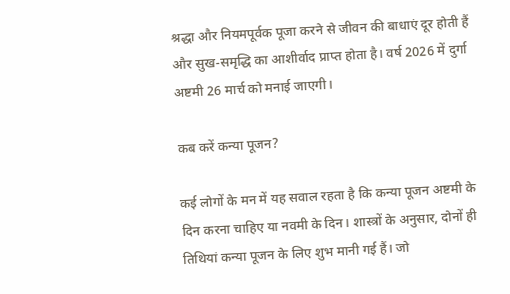श्रद्धा और नियमपूर्वक पूजा करने से जीवन की बाधाएं दूर होती हैं और सुख-समृद्धि का आशीर्वाद प्राप्त होता है। वर्ष 2026 में दुर्गा अष्टमी 26 मार्च को मनाई जाएगी।

कब करें कन्या पूजन?

कई लोगों के मन में यह सवाल रहता है कि कन्या पूजन अष्टमी के दिन करना चाहिए या नवमी के दिन। शास्त्रों के अनुसार, दोनों ही तिथियां कन्या पूजन के लिए शुभ मानी गई हैं। जो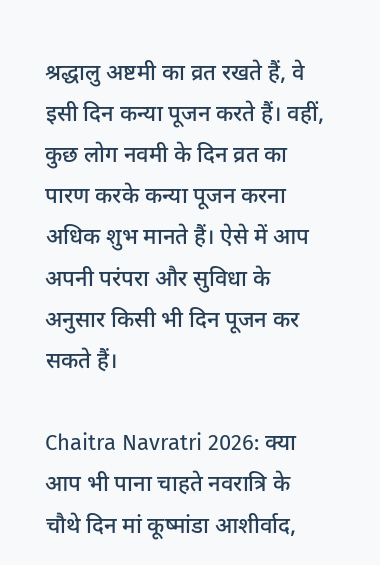श्रद्धालु अष्टमी का व्रत रखते हैं, वे इसी दिन कन्या पूजन करते हैं। वहीं, कुछ लोग नवमी के दिन व्रत का पारण करके कन्या पूजन करना अधिक शुभ मानते हैं। ऐसे में आप अपनी परंपरा और सुविधा के अनुसार किसी भी दिन पूजन कर सकते हैं।

Chaitra Navratri 2026: क्या आप भी पाना चाहते नवरात्रि के चौथे दिन मां कूष्मांडा आशीर्वाद,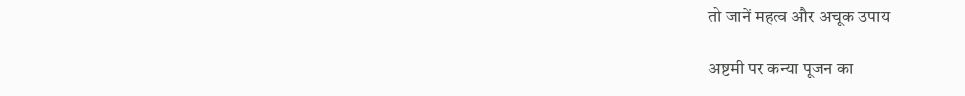तो जानें महत्व और अचूक उपाय

अष्टमी पर कन्या पूजन का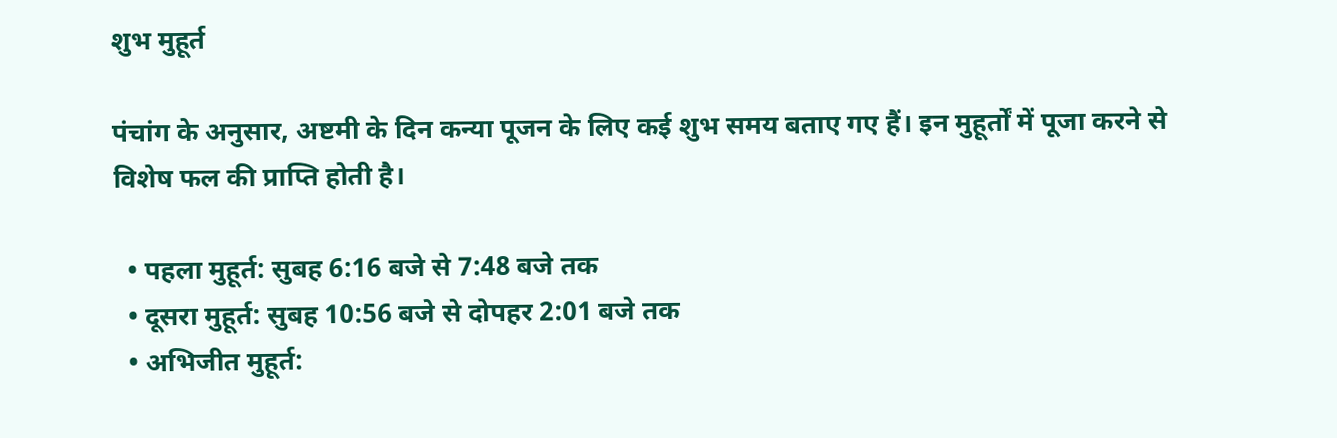शुभ मुहूर्त

पंचांग के अनुसार, अष्टमी के दिन कन्या पूजन के लिए कई शुभ समय बताए गए हैं। इन मुहूर्तों में पूजा करने से विशेष फल की प्राप्ति होती है।

  • पहला मुहूर्त: सुबह 6:16 बजे से 7:48 बजे तक
  • दूसरा मुहूर्त: सुबह 10:56 बजे से दोपहर 2:01 बजे तक
  • अभिजीत मुहूर्त: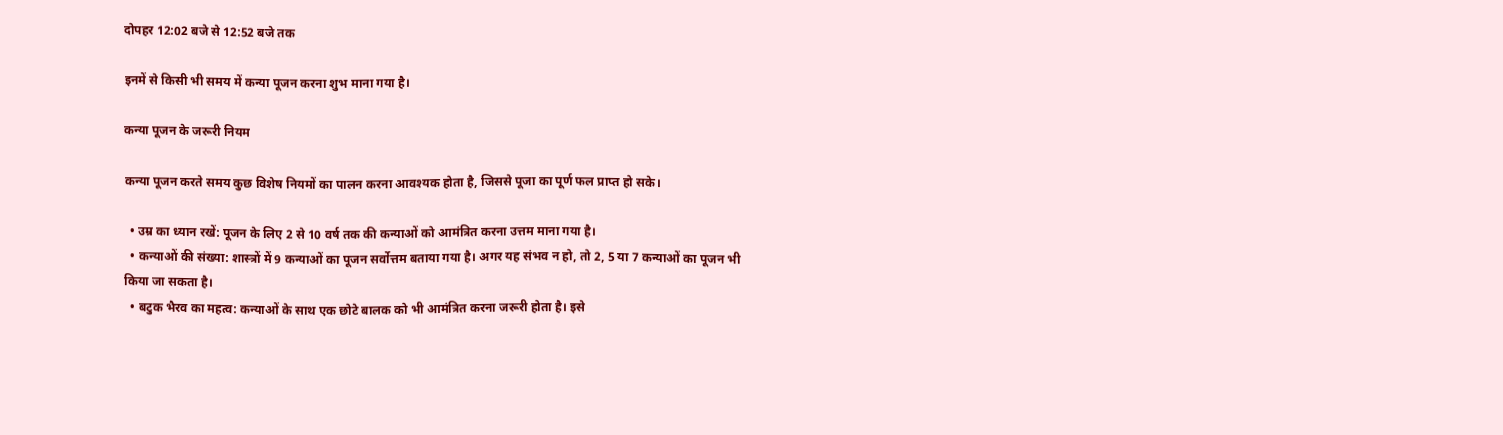दोपहर 12:02 बजे से 12:52 बजे तक

इनमें से किसी भी समय में कन्या पूजन करना शुभ माना गया है।

कन्या पूजन के जरूरी नियम

कन्या पूजन करते समय कुछ विशेष नियमों का पालन करना आवश्यक होता है, जिससे पूजा का पूर्ण फल प्राप्त हो सके।

  • उम्र का ध्यान रखें: पूजन के लिए 2 से 10 वर्ष तक की कन्याओं को आमंत्रित करना उत्तम माना गया है।
  • कन्याओं की संख्या: शास्त्रों में 9 कन्याओं का पूजन सर्वोत्तम बताया गया है। अगर यह संभव न हो, तो 2, 5 या 7 कन्याओं का पूजन भी किया जा सकता है।
  • बटुक भैरव का महत्व: कन्याओं के साथ एक छोटे बालक को भी आमंत्रित करना जरूरी होता है। इसे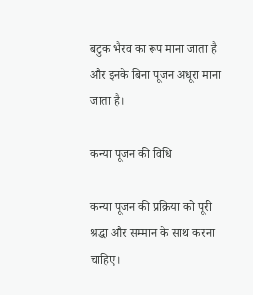बटुक भैरव का रूप माना जाता है और इनके बिना पूजन अधूरा माना जाता है।

कन्या पूजन की विधि

कन्या पूजन की प्रक्रिया को पूरी श्रद्धा और सम्मान के साथ करना चाहिए।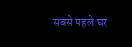सबसे पहले घर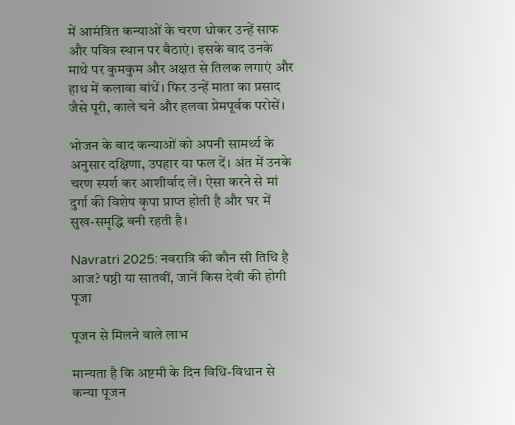में आमंत्रित कन्याओं के चरण धोकर उन्हें साफ और पवित्र स्थान पर बैठाएं। इसके बाद उनके माथे पर कुमकुम और अक्षत से तिलक लगाएं और हाथ में कलावा बांधें। फिर उन्हें माता का प्रसाद जैसे पूरी, काले चने और हलवा प्रेमपूर्वक परोसें।

भोजन के बाद कन्याओं को अपनी सामर्थ्य के अनुसार दक्षिणा, उपहार या फल दें। अंत में उनके चरण स्पर्श कर आशीर्वाद लें। ऐसा करने से मां दुर्गा की विशेष कृपा प्राप्त होती है और घर में सुख-समृद्धि बनी रहती है।

Navratri 2025: नवरात्रि की कौन सी तिथि है आज? षष्ठी या सातवीं, जानें किस देवी की होगी पूजा

पूजन से मिलने वाले लाभ

मान्यता है कि अष्टमी के दिन विधि-विधान से कन्या पूजन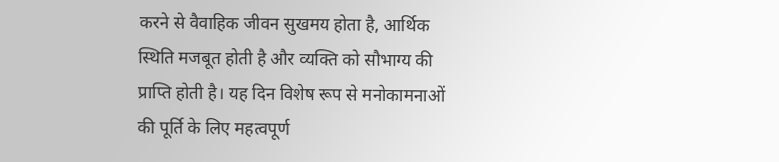करने से वैवाहिक जीवन सुखमय होता है, आर्थिक स्थिति मजबूत होती है और व्यक्ति को सौभाग्य की प्राप्ति होती है। यह दिन विशेष रूप से मनोकामनाओं की पूर्ति के लिए महत्वपूर्ण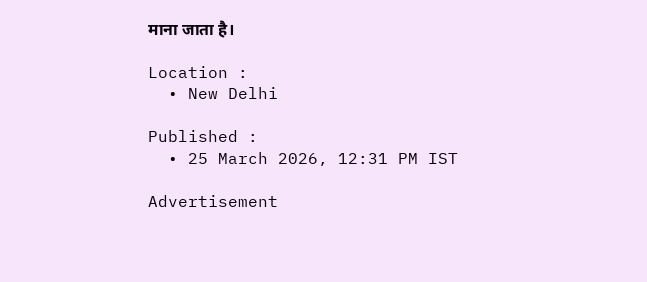माना जाता है।

Location :
  • New Delhi

Published :
  • 25 March 2026, 12:31 PM IST

Advertisement